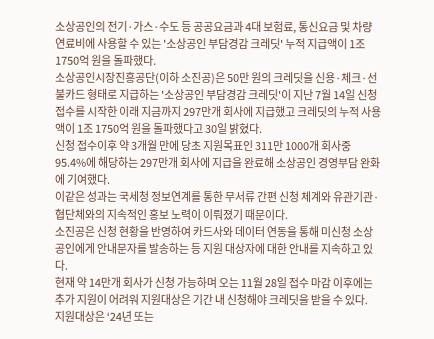소상공인의 전기·가스·수도 등 공공요금과 4대 보험료, 통신요금 및 차량연료비에 사용할 수 있는 '소상공인 부담경감 크레딧' 누적 지급액이 1조 1750억 원을 돌파했다.
소상공인시장진흥공단(이하 소진공)은 50만 원의 크레딧을 신용·체크·선불카드 형태로 지급하는 '소상공인 부담경감 크레딧'이 지난 7월 14일 신청접수를 시작한 이래 지금까지 297만개 회사에 지급했고 크레딧의 누적 사용액이 1조 1750억 원을 돌파했다고 30일 밝혔다.
신청 접수이후 약 3개월 만에 당초 지원목표인 311만 1000개 회사중 95.4%에 해당하는 297만개 회사에 지급을 완료해 소상공인 경영부담 완화에 기여했다.
이같은 성과는 국세청 정보연계를 통한 무서류 간편 신청 체계와 유관기관·협단체와의 지속적인 홍보 노력이 이뤄졌기 때문이다.
소진공은 신청 현황을 반영하여 카드사와 데이터 연동을 통해 미신청 소상공인에게 안내문자를 발송하는 등 지원 대상자에 대한 안내를 지속하고 있다.
현재 약 14만개 회사가 신청 가능하며 오는 11월 28일 접수 마감 이후에는 추가 지원이 어려워 지원대상은 기간 내 신청해야 크레딧을 받을 수 있다.
지원대상은 ‘24년 또는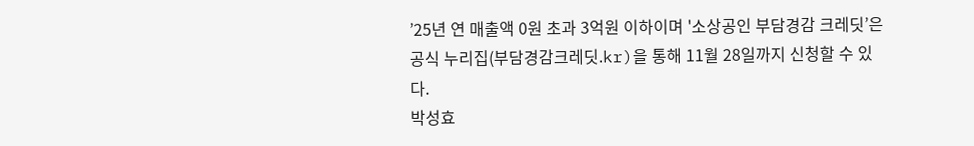’25년 연 매출액 0원 초과 3억원 이하이며 '소상공인 부담경감 크레딧’은 공식 누리집(부담경감크레딧.kr)을 통해 11월 28일까지 신청할 수 있다.
박성효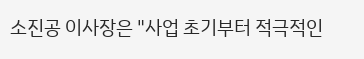소진공 이사장은 "사업 초기부터 적극적인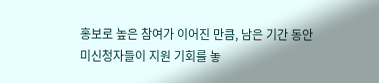홍보로 높은 참여가 이어진 만큼, 남은 기간 동안 미신청자들이 지원 기회를 놓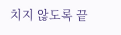치지 않도록 끝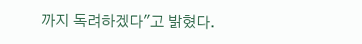까지 독려하겠다"고 밝혔다.